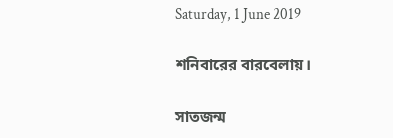Saturday, 1 June 2019

শনিবারের বারবেলায়।

সাতজন্ম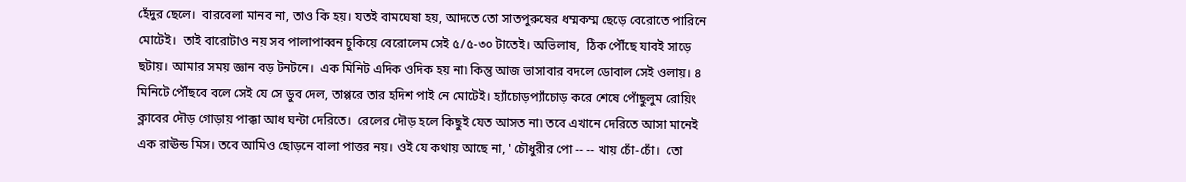হেঁদুর ছেলে।  বারবেলা মানব না, তাও কি হয়। যতই বামঘেষা হয়, আদতে তো সাতপুরুষের ধম্মকম্ম ছেড়ে বেরোতে পারিনে মোটেই।  তাই বারোটাও নয় সব পালাপাব্বন চুকিয়ে বেরোলেম সেই ৫/৫-৩০ টাতেই। অভিলাষ,  ঠিক পৌঁছে যাবই সাড়ে ছটায়। আমার সময় জ্ঞান বড় টনটনে।  এক মিনিট এদিক ওদিক হয় না৷ কিন্তু আজ ভাসাবার বদলে ডোবাল সেই ওলায়। ৪ মিনিটে পৌঁছবে বলে সেই যে সে ডুব দেল, তাপ্পরে তার হদিশ পাই নে মোটেই। হ্যাঁচোড়প্যাঁচোড় করে শেষে পোঁছুলুম রোয়িং ক্লাবের দৌড় গোড়ায় পাক্কা আধ ঘন্টা দেরিতে।  রেলের দৌড় হলে কিছুই যেত আসত না৷ তবে এখানে দেরিতে আসা মানেই এক রাঊন্ড মিস। তবে আমিও ছোড়নে বালা পাত্তর নয়। ওই যে কথায় আছে না, ' চৌধুরীর পো -- -- খায় চোঁ-চোঁ।  তো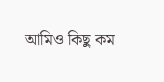আমিও কিছু কম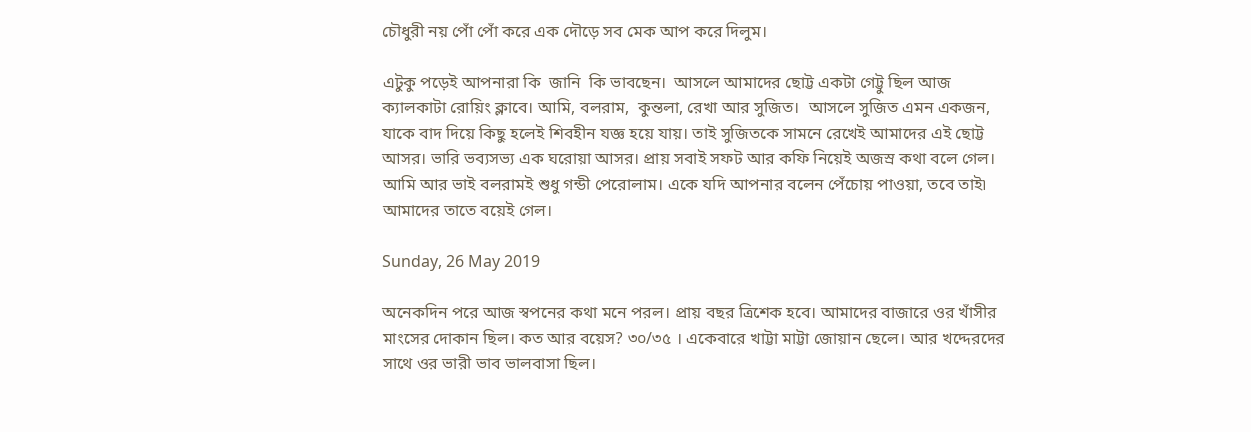চৌধুরী নয় পোঁ পোঁ করে এক দৌড়ে সব মেক আপ করে দিলুম।

এটুকু পড়েই আপনারা কি  জানি  কি ভাবছেন।  আসলে আমাদের ছোট্ট একটা গেট্টু ছিল আজ ক্যালকাটা রোয়িং ক্লাবে। আমি, বলরাম,  কুন্তলা, রেখা আর সুজিত।  আসলে সুজিত এমন একজন, যাকে বাদ দিয়ে কিছু হলেই শিবহীন যজ্ঞ হয়ে যায়। তাই সুজিতকে সামনে রেখেই আমাদের এই ছোট্ট আসর। ভারি ভব্যসভ্য এক ঘরোয়া আসর। প্রায় সবাই সফট আর কফি নিয়েই অজস্র কথা বলে গেল। আমি আর ভাই বলরামই শুধু গন্ডী পেরোলাম। একে যদি আপনার বলেন পেঁচোয় পাওয়া, তবে তাই৷  আমাদের তাতে বয়েই গেল।

Sunday, 26 May 2019

অনেকদিন পরে আজ স্বপনের কথা মনে পরল। প্রায় বছর ত্রিশেক হবে। আমাদের বাজারে ওর খাঁসীর মাংসের দোকান ছিল। কত আর বয়েস? ৩০/৩৫ । একেবারে খাট্টা মাট্টা জোয়ান ছেলে। আর খদ্দেরদের সাথে ওর ভারী ভাব ভালবাসা ছিল।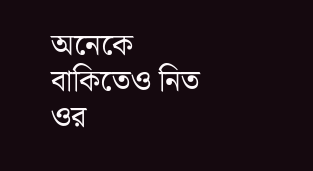অনেকে বাকিতেও নিত ওর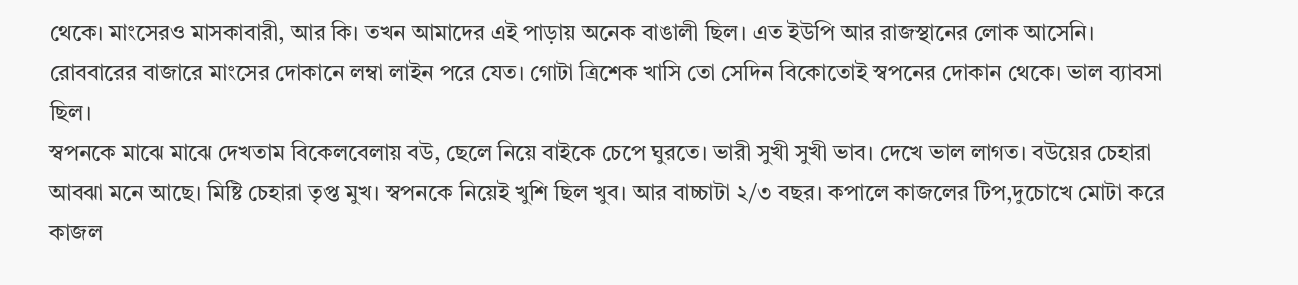থেকে। মাংসেরও মাসকাবারী, আর কি। তখন আমাদের এই পাড়ায় অনেক বাঙালী ছিল। এত ইউপি আর রাজস্থানের লোক আসেনি। রোববারের বাজারে মাংসের দোকানে লম্বা লাইন পরে যেত। গোটা ত্রিশেক খাসি তো সেদিন বিকোতোই স্বপনের দোকান থেকে। ভাল ব্যাবসা ছিল।
স্বপনকে মাঝে মাঝে দেখতাম বিকেলবেলায় বউ, ছেলে নিয়ে বাইকে চেপে ঘুরতে। ভারী সুখী সুখী ভাব। দেখে ভাল লাগত। বউয়ের চেহারা আবঝা মনে আছে। মিষ্টি চেহারা তৃপ্ত মুখ। স্বপনকে নিয়েই খুশি ছিল খুব। আর বাচ্চাটা ২/৩ বছর। কপালে কাজলের টিপ,দুচোখে মোটা করে কাজল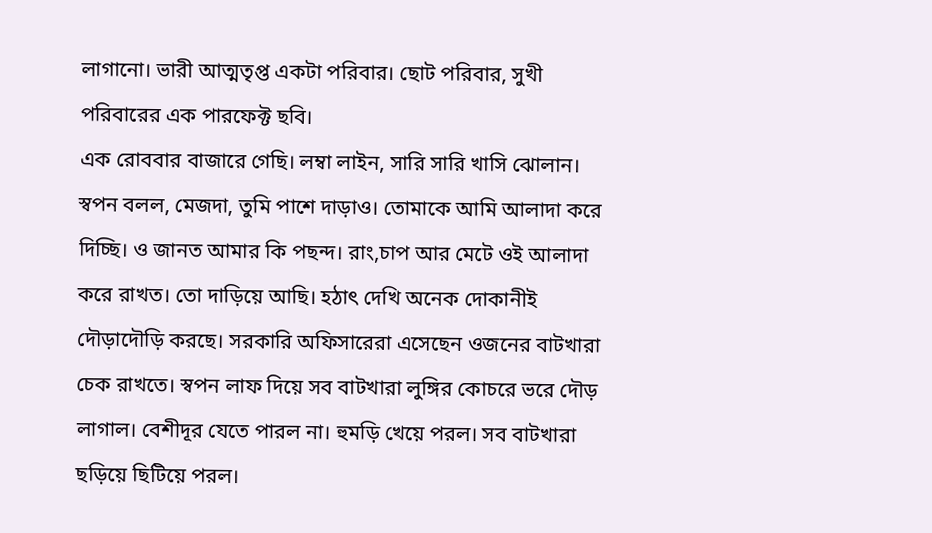লাগানো। ভারী আত্মতৃপ্ত একটা পরিবার। ছোট পরিবার, সুখী পরিবারের এক পারফেক্ট ছবি।
এক রোববার বাজারে গেছি। লম্বা লাইন, সারি সারি খাসি ঝোলান। স্বপন বলল, মেজদা, তুমি পাশে দাড়াও। তোমাকে আমি আলাদা করে দিচ্ছি। ও জানত আমার কি পছন্দ। রাং,চাপ আর মেটে ওই আলাদা করে রাখত। তো দাড়িয়ে আছি। হঠাৎ দেখি অনেক দোকানীই দৌড়াদৌড়ি করছে। সরকারি অফিসারেরা এসেছেন ওজনের বাটখারা চেক রাখতে। স্বপন লাফ দিয়ে সব বাটখারা লুঙ্গির কোচরে ভরে দৌড় লাগাল। বেশীদূর যেতে পারল না। হুমড়ি খেয়ে পরল। সব বাটখারা ছড়িয়ে ছিটিয়ে পরল।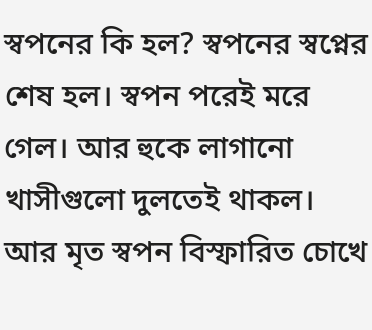স্বপনের কি হল? স্বপনের স্বপ্নের শেষ হল। স্বপন পরেই মরে গেল। আর হুকে লাগানো খাসীগুলো দুলতেই থাকল। আর মৃত স্বপন বিস্ফারিত চোখে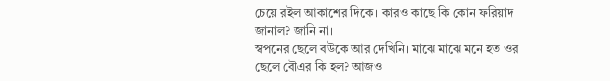চেয়ে রইল আকাশের দিকে। কারও কাছে কি কোন ফরিয়াদ জানাল? জানি না।
স্বপনের ছেলে বউকে আর দেখিনি। মাঝে মাঝে মনে হত ওর ছেলে বৌএর কি হল? আজও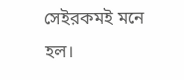সেইরকমই মনে হল।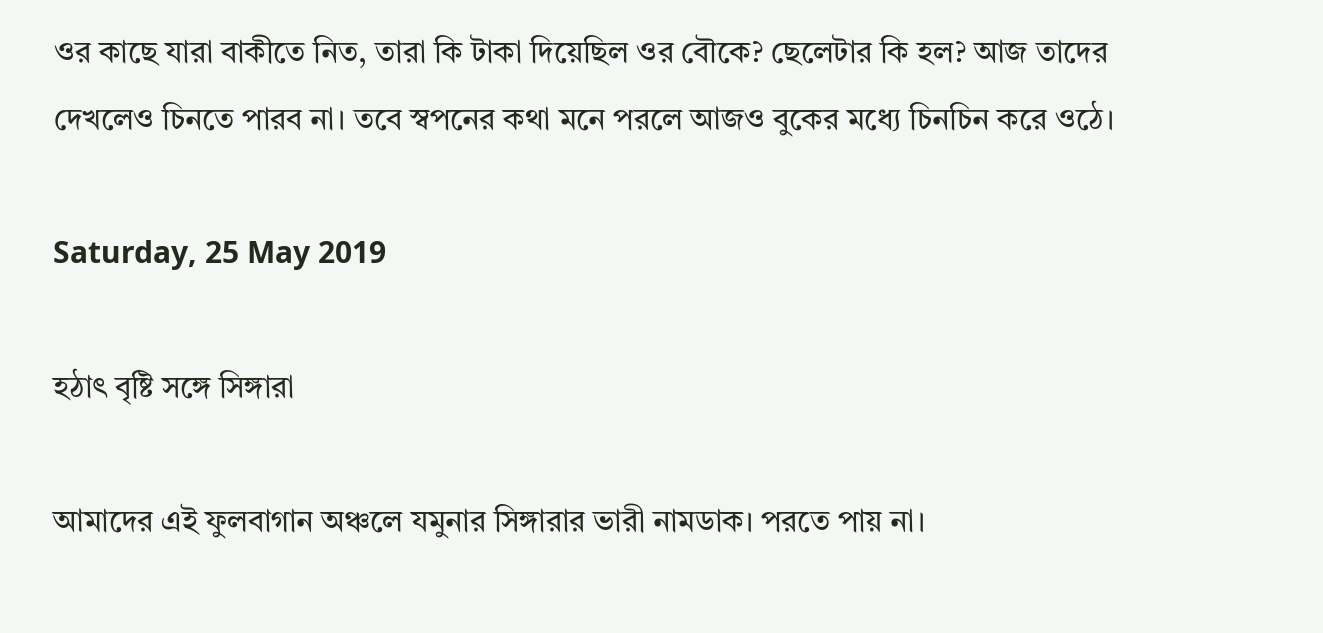ওর কাছে যারা বাকীতে নিত, তারা কি টাকা দিয়েছিল ওর বৌকে? ছেলেটার কি হল? আজ তাদের দেখলেও চিনতে পারব না। তবে স্বপনের কথা মনে পরলে আজও বুকের মধ্যে চিনচিন করে ওঠে।

Saturday, 25 May 2019

হঠাৎ বৃষ্টি সঙ্গে সিঙ্গারা

আমাদের এই ফুলবাগান অঞ্চলে যমুনার সিঙ্গারার ভারী নামডাক। পরতে পায় না।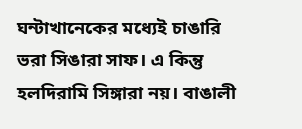ঘন্টাখানেকের মধ্যেই চাঙারি ভরা সিঙারা সাফ। এ কিন্তু হলদিরামি সিঙ্গারা নয়। বাঙালী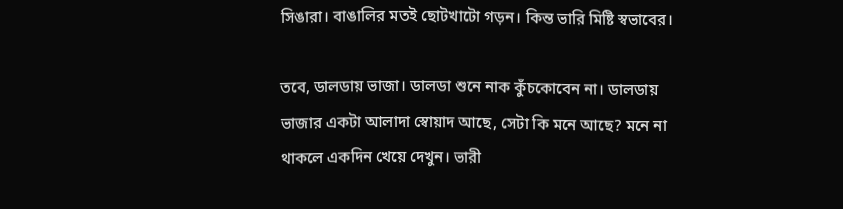সিঙারা। বাঙালির মতই ছোটখাটো গড়ন। কিন্ত ভারি মিষ্টি স্বভাবের।

তবে, ডালডায় ভাজা। ডালডা শুনে নাক কুঁচকোবেন না। ডালডায় ভাজার একটা আলাদা স্বোয়াদ আছে, সেটা কি মনে আছে? মনে না থাকলে একদিন খেয়ে দেখুন। ভারী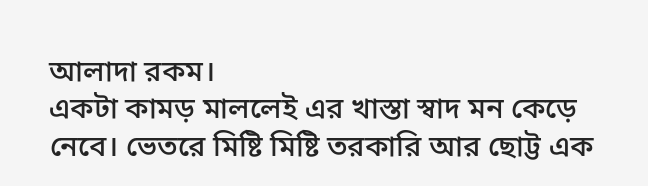আলাদা রকম।
একটা কামড় মাললেই এর খাস্তা স্বাদ মন কেড়ে নেবে। ভেতরে মিষ্টি মিষ্টি তরকারি আর ছোট্ট এক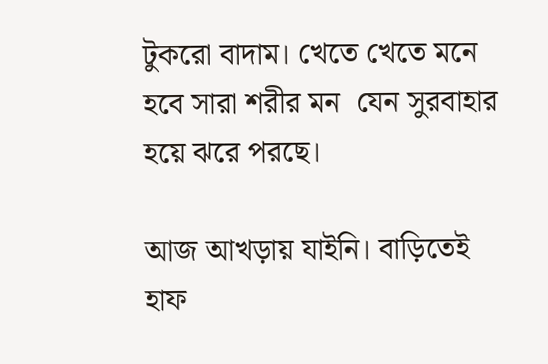টুকরো বাদাম। খেতে খেতে মনে হবে সারা শরীর মন  যেন সুরবাহার হয়ে ঝরে পরছে।

আজ আখড়ায় যাইনি। বাড়িতেই হাফ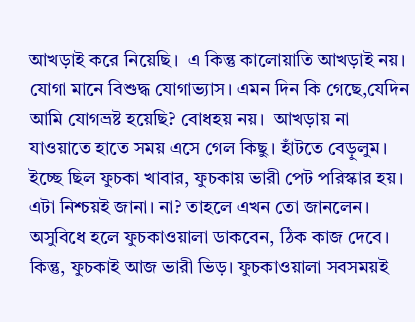আখড়াই করে নিয়েছি।  এ কিন্তু কালোয়াতি আখড়াই নয়। যোগা মানে বিশুদ্ধ যোগাভ্যাস। এমন দিন কি গেছে,যেদিন আমি যোগভ্রষ্ট হয়েছি? বোধহয় নয়।  আখড়ায় না যাওয়াতে হাতে সময় এসে গেল কিছু। হাঁটতে বেড়ুলুম। ইচ্ছে ছিল ফুচকা খাবার, ফুচকায় ভারী পেট পরিস্কার হয়। এটা নিশ্চয়ই জানা। না? তাহলে এখন তো জানলেন। অসুবিধে হলে ফুচকাওয়ালা ডাকবেন, ঠিক কাজ দেবে। কিন্তু, ফুচকাই আজ ভারী ভিড়। ফুচকাওয়ালা সবসময়ই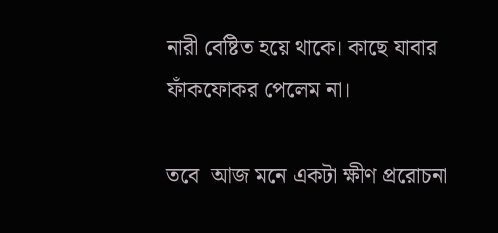নারী বেষ্টিত হয়ে থাকে। কাছে যাবার ফাঁকফোকর পেলেম না।

তবে  আজ মনে একটা ক্ষীণ প্ররোচনা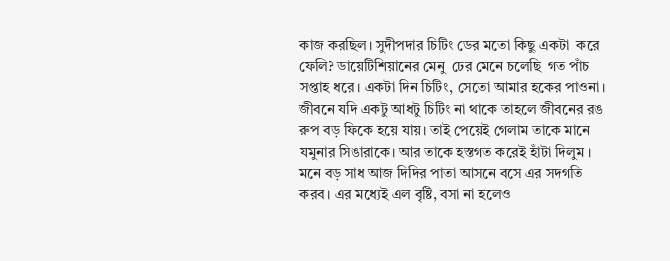কাজ করছিল। সুদীপদার চিটিং ডের মতো কিছু একটা  করে ফেলি? ডায়েটিশিয়ানের মেনু  ঢের মেনে চলেছি  গত পাঁচ সপ্তাহ ধরে। একটা দিন চিটিং, সেতো আমার হকের পাওনা। জীবনে যদি একটু আধটু চিটিং না থাকে তাহলে জীবনের রঙ রুপ বড় ফিকে হয়ে যায়। তাই পেয়েই গেলাম তাকে মানে যমুনার সিঙারাকে। আর তাকে হস্তগত করেই হাঁটা দিলুম ।  মনে বড় সাধ আজ দিদির পাতা আসনে বসে এর সদগতি করব। এর মধ্যেই এল বৃষ্টি, বসা না হলেও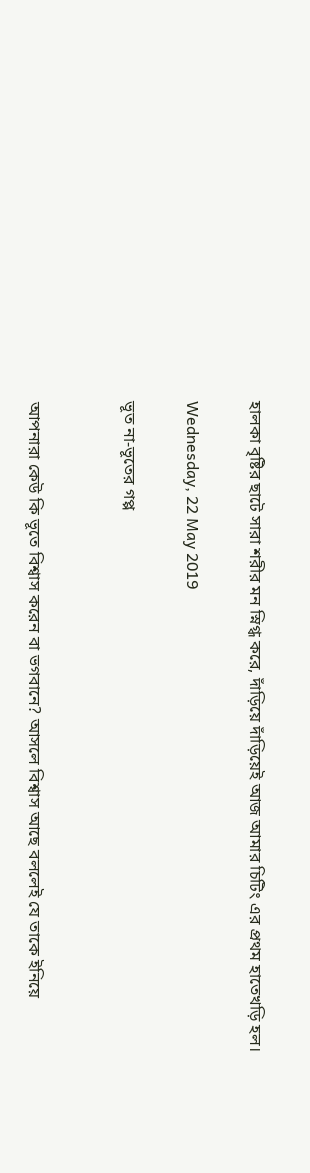হালকা বৃষ্টির ছাটে সারা শরীর মন স্নিগ্ধ করে, দাঁড়িয়ে দাঁড়িয়েই আজ আমার চিটিং এর প্রথম হাতেখড়ি হল।

Wednesday, 22 May 2019

ভূত না-ভূতের গপ্প


আপনারা কেউ কি ভূতে বিশ্বাস করেন বা ভগবানে? আসলে বিশ্বাস আছে বললেই যে তাকে ইনিয়ে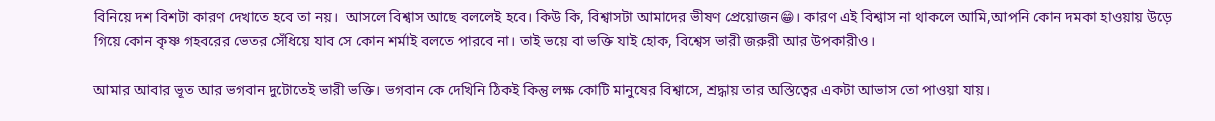বিনিয়ে দশ বিশটা কারণ দেখাতে হবে তা নয়।  আসলে বিশ্বাস আছে বললেই হবে। কিউ কি, বিশ্বাসটা আমাদের ভীষণ প্রেয়োজন😁। কারণ এই বিশ্বাস না থাকলে আমি,আপনি কোন দমকা হাওয়ায় উড়ে গিয়ে কোন কৃষ্ণ গহবরের ভেতর সেঁধিয়ে যাব সে কোন শর্মাই বলতে পারবে না। তাই ভয়ে বা ভক্তি যাই হোক, বিশ্বেস ভারী জরুরী আর উপকারীও।

আমার আবার ভূত আর ভগবান দুটোতেই ভারী ভক্তি। ভগবান কে দেখিনি ঠিকই কিন্তু লক্ষ কোটি মানুষের বিশ্বাসে, শ্রদ্ধায় তার অস্তিত্বের একটা আভাস তো পাওয়া যায়।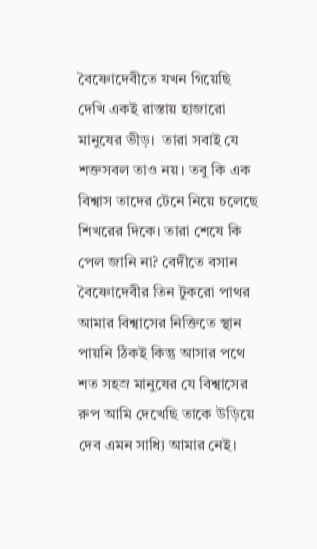বৈষ্ণোদেবীতে যখন গিয়েছি দেখি একই রাস্তায় হাজারো মানুষের ভীড়।  তারা সবাই যে শক্তসবল তাও নয়। তবু কি এক বিশ্বাস তাদের টেনে নিয়ে চলেছে শিখরের দিকে। তারা শেষে কি পেল জানি না? বেদীতে বসান  বৈষ্ণোদেবীর তিন টুকরো পাথর আমার বিশ্বাসের নিক্তিতে স্থান পায়নি ঠিকই কিন্তু আসার পথে শত সহস্র মানুষের যে বিশ্বাসের রুপ আমি দেখেছি তাকে উড়িয়ে দেব এমন সাধ্যি আমার নেই।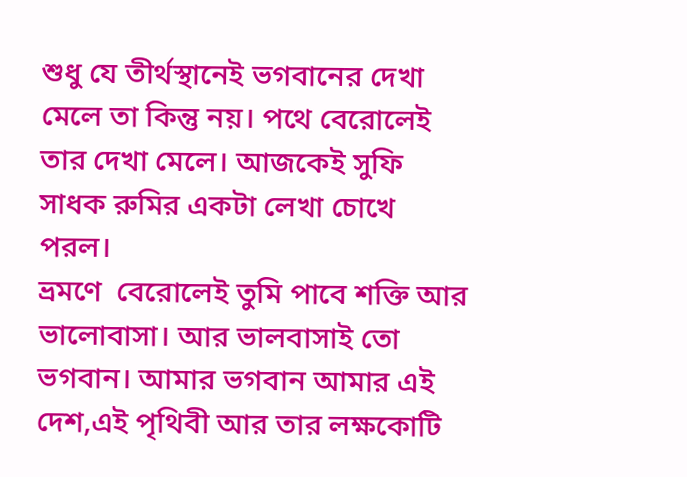শুধু যে তীর্থস্থানেই ভগবানের দেখা মেলে তা কিন্তু নয়। পথে বেরোলেই তার দেখা মেলে। আজকেই সুফি সাধক রুমির একটা লেখা চোখে পরল।
ভ্রমণে  বেরোলেই তুমি পাবে শক্তি আর ভালোবাসা। আর ভালবাসাই তো ভগবান। আমার ভগবান আমার এই দেশ,এই পৃথিবী আর তার লক্ষকোটি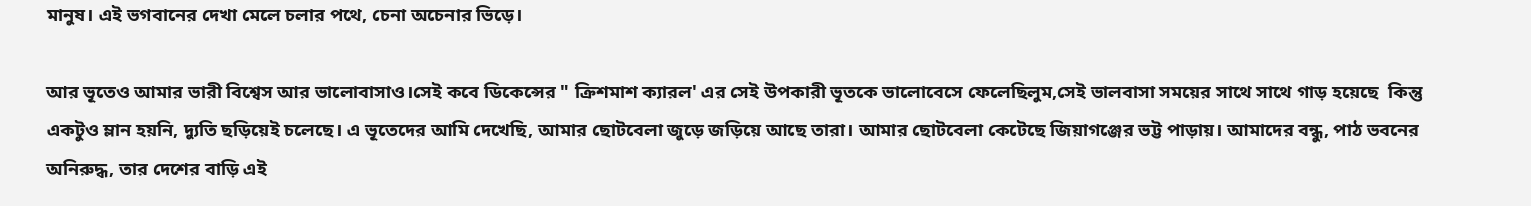মানুষ। এই ভগবানের দেখা মেলে চলার পথে, চেনা অচেনার ভিড়ে।

আর ভূতেও আমার ভারী বিশ্বেস আর ভালোবাসাও।সেই কবে ডিকেন্সের " ক্রিশমাশ ক্যারল' এর সেই উপকারী ভূতকে ভালোবেসে ফেলেছিলুম,সেই ভালবাসা সময়ের সাথে সাথে গাড় হয়েছে  কিন্তু একটুও ম্লান হয়নি, দ্যুতি ছড়িয়েই চলেছে। এ ভূতেদের আমি দেখেছি, আমার ছোটবেলা জুড়ে জড়িয়ে আছে তারা। আমার ছোটবেলা কেটেছে জিয়াগঞ্জের ভট্ট পাড়ায়। আমাদের বন্ধু, পাঠ ভবনের অনিরুদ্ধ, তার দেশের বাড়ি এই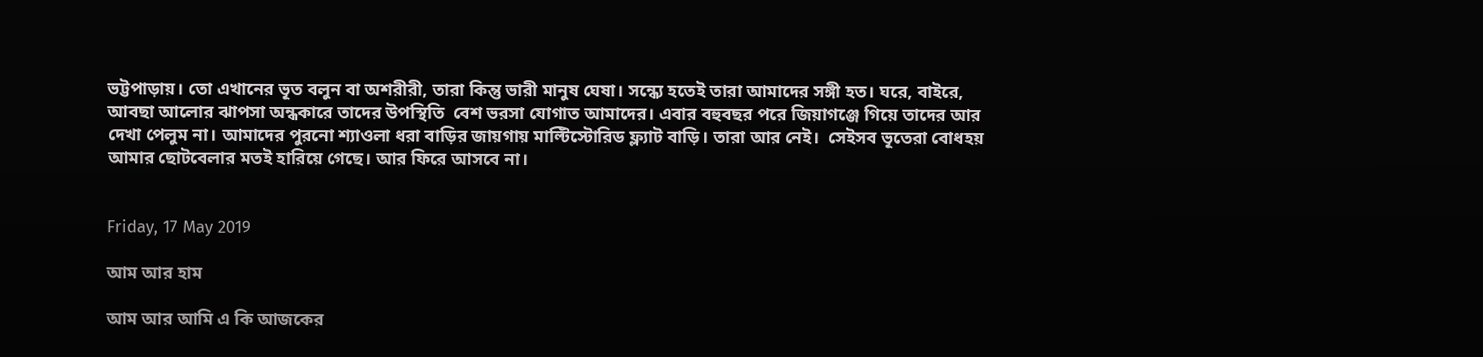ভট্টপাড়ায়। তো এখানের ভূত বলুন বা অশরীরী, তারা কিন্তু ভারী মানুষ ঘেষা। সন্ধ্যে হতেই তারা আমাদের সঙ্গী হত। ঘরে, বাইরে, আবছা আলোর ঝাপসা অন্ধকারে তাদের উপস্থিতি  বেশ ভরসা যোগাত আমাদের। এবার বহুবছর পরে জিয়াগঞ্জে গিয়ে তাদের আর দেখা পেলুম না। আমাদের পুরনো শ্যাওলা ধরা বাড়ির জায়গায় মাল্টিস্টোরিড ফ্ল্যাট বাড়ি। তারা আর নেই।  সেইসব ভূতেরা বোধহয় আমার ছোটবেলার মতই হারিয়ে গেছে। আর ফিরে আসবে না।


Friday, 17 May 2019

আম আর হাম

আম আর আমি এ কি আজকের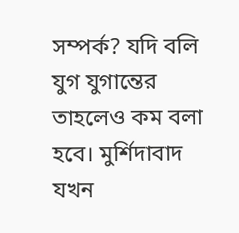সম্পর্ক? যদি বলি যুগ যুগান্তের তাহলেও কম বলা হবে। মুর্শিদাবাদ যখন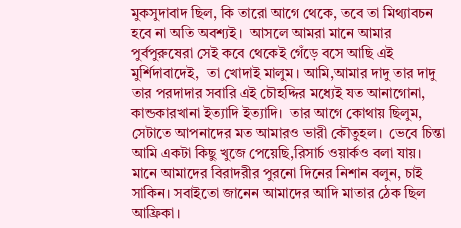মুকসুদাবাদ ছিল, কি তারো আগে থেকে, তবে তা মিথ্যাবচন হবে না অতি অবশ্যই।  আসলে আমরা মানে আমার পুর্বপুরুষেরা সেই কবে থেকেই গেঁড়ে বসে আছি এই মুর্শিদাবাদেই,  তা খোদাই মালুম। আমি,আমার দাদু তার দাদু তার পরদাদার সবারি এই চৌহদ্দির মধ্যেই যত আনাগোনা, কান্ডকারখানা ইত্যাদি ইত্যাদি।  তার আগে কোথায় ছিলুম,  সেটাতে আপনাদের মত আমারও ভারী কৌতুহল।  ভেবে চিন্তা আমি একটা কিছু খুজে পেয়েছি,রিসার্চ ওয়ার্কও বলা যায়। মানে আমাদের বিরাদরীর পুরনো দিনের নিশান বলুন, চাই সাকিন। সবাইতো জানেন আমাদের আদি মাতার ঠেক ছিল আফ্রিকা।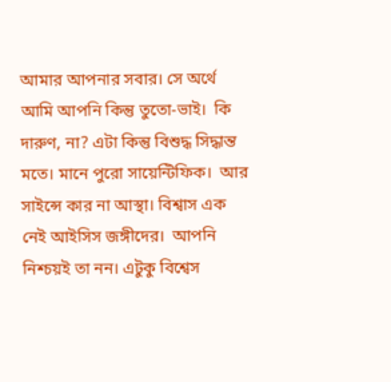আমার আপনার সবার। সে অর্থে আমি আপনি কিন্তু তুতো-ভাই।  কি দারুণ, না? এটা কিন্তু বিশুদ্ধ সিদ্ধান্ত মতে। মানে পুরো সায়েন্টিফিক।  আর সাইন্সে কার না আস্থা। বিশ্বাস এক নেই আইসিস জঙ্গীদের।  আপনি নিশ্চয়ই তা নন। এটুকু বিশ্বেস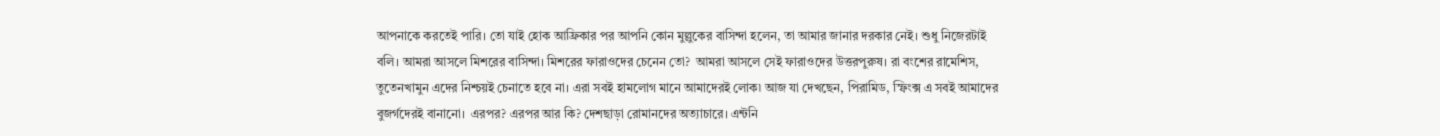আপনাকে করতেই পারি। তো যাই হোক আফ্রিকার পর আপনি কোন মুল্লুকের বাসিন্দা হলেন, তা আমার জানার দরকার নেই। শুধু নিজেরটাই বলি। আমরা আসলে মিশরের বাসিন্দা। মিশরের ফারাওদের চেনেন তো?  আমরা আসলে সেই ফারাওদের উত্তরপুরুষ। রা বংশের রামেশিস, তুতেনখামুন এদের নিশ্চয়ই চেনাতে হবে না। এরা সবই হামলোগ মানে আমাদেরই লোক৷ আজ যা দেখছেন, পিরামিড, স্ফিংক্স এ সবই আমাদের বুজর্গদেরই বানানো।  এরপর? এরপর আর কি? দেশছাড়া রোমানদের অত্যাচারে। এন্টনি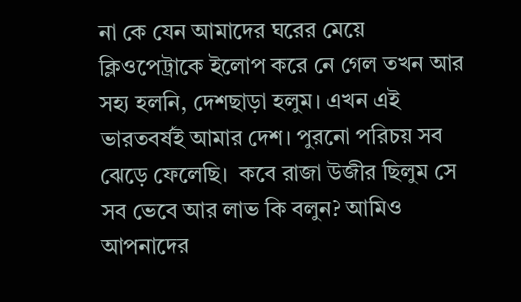না কে যেন আমাদের ঘরের মেয়ে  ক্লিওপেট্রাকে ইলোপ করে নে গেল তখন আর সহ্য হলনি, দেশছাড়া হলুম। এখন এই ভারতবর্ষই আমার দেশ। পুরনো পরিচয় সব ঝেড়ে ফেলেছি।  কবে রাজা উজীর ছিলুম সে সব ভেবে আর লাভ কি বলুন? আমিও আপনাদের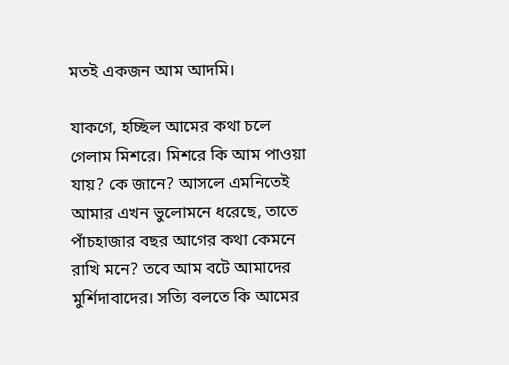মতই একজন আম আদমি।

যাকগে, হচ্ছিল আমের কথা চলে গেলাম মিশরে। মিশরে কি আম পাওয়া যায়? কে জানে? আসলে এমনিতেই আমার এখন ভুলোমনে ধরেছে, তাতে পাঁচহাজার বছর আগের কথা কেমনে রাখি মনে? তবে আম বটে আমাদের মুর্শিদাবাদের। সত্যি বলতে কি আমের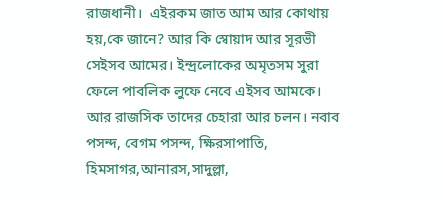রাজধানী।  এইরকম জাত আম আর কোথায় হয়,কে জানে? আর কি স্বোয়াদ আর সূরভী সেইসব আমের। ইন্দ্রলোকের অমৃতসম সুরা ফেলে পাবলিক লুফে নেবে এইসব আমকে। আর রাজসিক তাদের চেহারা আর চলন। নবাব পসন্দ, বেগম পসন্দ, ক্ষিরসাপাতি, হিমসাগর,আনারস,সাদুল্লা,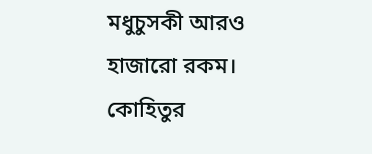মধুচুসকী আরও হাজারো রকম। কোহিতুর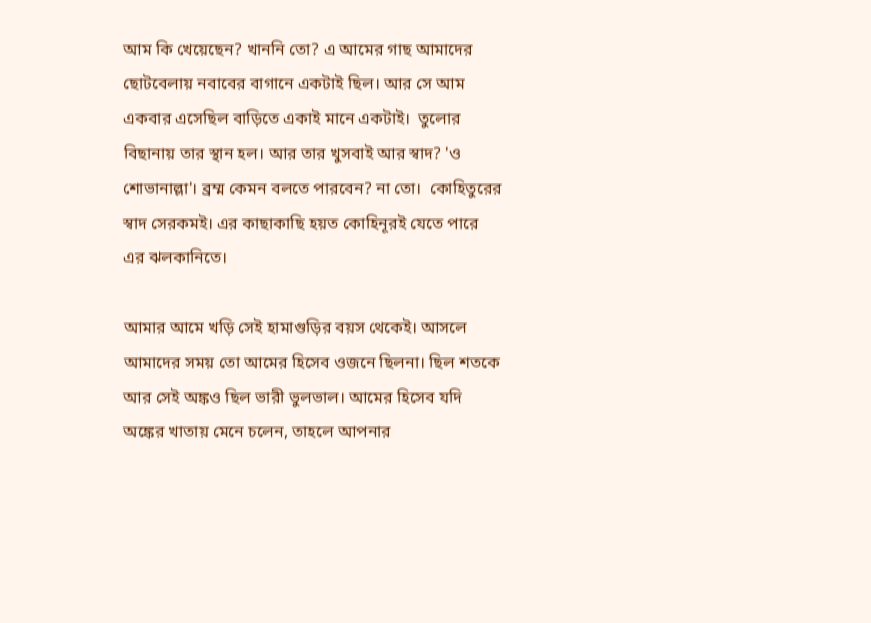আম কি খেয়েছেন? খাননি তো? এ আমের গাছ আমাদের ছোটবেলায় নবাবের বাগানে একটাই ছিল। আর সে আম একবার এসেছিল বাড়িতে একাই মানে একটাই।  তুলোর বিছানায় তার স্থান হল। আর তার খুসবাই আর স্বাদ? 'ও শোভানাল্লা'। ব্রম্ম কেমন বলতে পারবেন? না তো।  কোহিতুরের স্বাদ সেরকমই। এর কাছাকাছি হয়ত কোহিনূরই যেতে পারে এর ঝলকানিতে।

আমার আমে খড়ি সেই হামাগুড়ির বয়স থেকেই। আসলে আমাদের সময় তো আমের হিসেব ওজনে ছিলনা। ছিল শতকে  আর সেই অঙ্কও ছিল ভারী ভুলভাল। আমের হিসেব যদি অঙ্কের খাতায় মেনে চলেন, তাহলে আপনার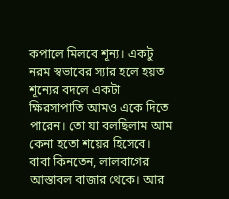কপালে মিলবে শূন্য। একটু নরম স্বভাবের স্যার হলে হয়ত শূন্যের বদলে একটা ক্ষিরসাপাতি আমও একে দিতে পারেন। তো যা বলছিলাম আম কেনা হতো শয়ের হিসেবে।  বাবা কিনতেন, লালবাগের আস্তাবল বাজার থেকে। আর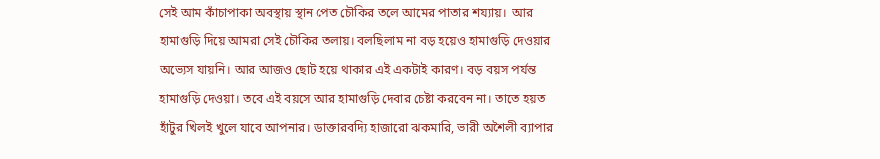সেই আম কাঁচাপাকা অবস্থায় স্থান পেত চৌকির তলে আমের পাতার শয্যায়।  আর হামাগুড়ি দিয়ে আমরা সেই চৌকির তলায়। বলছিলাম না বড় হয়েও হামাগুড়ি দেওয়ার অভ্যেস যায়নি। আর আজও ছোট হয়ে থাকার এই একটাই কারণ। বড় বয়স পর্যন্ত হামাগুড়ি দেওয়া। তবে এই বয়সে আর হামাগুড়ি দেবার চেষ্টা করবেন না। তাতে হয়ত হাঁটুর খিলই খুলে যাবে আপনার। ডাক্তারবদ্যি হাজারো ঝকমারি, ভারী অশৈলী ব্যাপার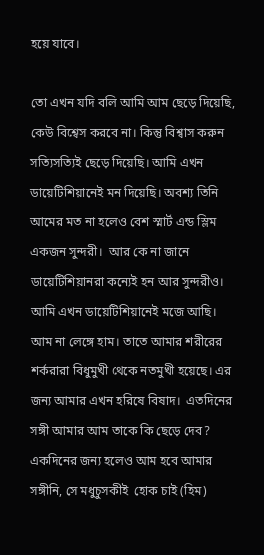হয়ে যাবে।

তো এখন যদি বলি আমি আম ছেড়ে দিয়েছি, কেউ বিশ্বেস করবে না। কিন্তু বিশ্বাস করুন সত্যিসত্যিই ছেড়ে দিয়েছি। আমি এখন ডায়েটিশিয়ানেই মন দিয়েছি। অবশ্য তিনি আমের মত না হলেও বেশ স্মার্ট এন্ড স্লিম  একজন সুন্দরী।  আর কে না জানে ডায়েটিশিয়ানরা কন্যেই হন আর সুন্দরীও। আমি এখন ডায়েটিশিয়ানেই মজে আছি। আম না লেঙ্গে হাম। তাতে আমার শরীরের  শর্করারা বিধুমুখী থেকে নতমুখী হয়েছে। এর জন্য আমার এখন হরিষে বিষাদ।  এতদিনের সঙ্গী আমার আম তাকে কি ছেড়ে দেব? একদিনের জন্য হলেও আম হবে আমার সঙ্গীনি, সে মধুচুসকীই  হোক চাই (হিম)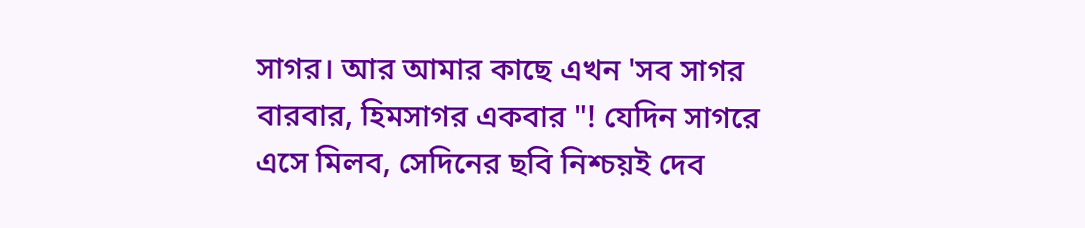সাগর। আর আমার কাছে এখন 'সব সাগর বারবার, হিমসাগর একবার "! যেদিন সাগরে এসে মিলব, সেদিনের ছবি নিশ্চয়ই দেব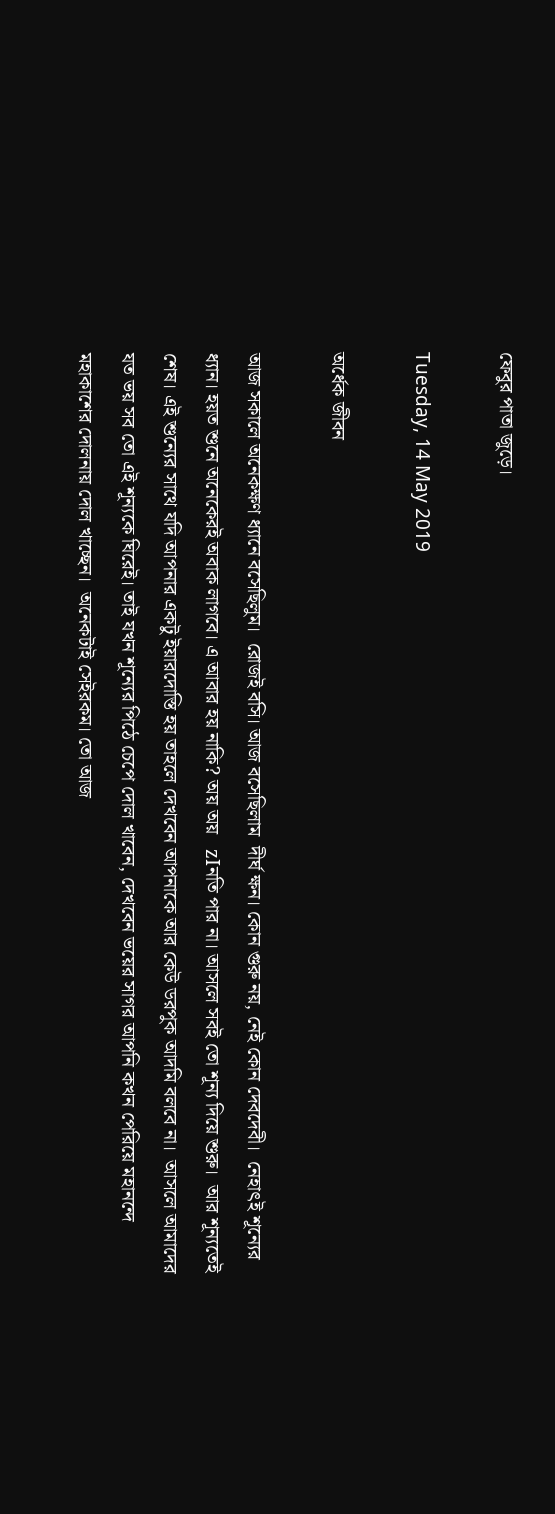ফেবুর পাতা জুড়ে।

Tuesday, 14 May 2019

অর্ধেক জীবন

আজ সকালে অনেকক্ষণ ধ্যানে বসেছিলুম।  রোজই বসি। আজ বসেছিলাম  দীর্ঘ ক্ষন। কোন গুরু নয়, নেই কোন দেবদেবী।  নেহাৎই শূন্যের ধ্যান। হয়ত শুনে অনেকেরই অবাক লাগবে। এ আবার হয় নাকি? অয় অয়   zIনতি পার না। আসলে সবই তো শূন্য দিয়ে শুরু।  আর শূন্যতেই শেষ। এই শুন্যের সাথে যদি আপনার একটু ইয়ারদোস্তি হয় তাহলে দেখবেন আপনাকে আর কেউ ডরপুক আদমি বলবে না।  আসলে আমাদের যত ভয় সব তো এই শূন্যকে ঘিরেই। তাই যখন শূন্যের পিঠে চেপে দোল খাবেন, দেখবেন ভয়ের সাগর আপনি কখন পেরিয়ে মহানন্দে মহাকাশের দোলনায় দোল খাচ্ছেন।  অনেকটাই সেইরকম। তো আজ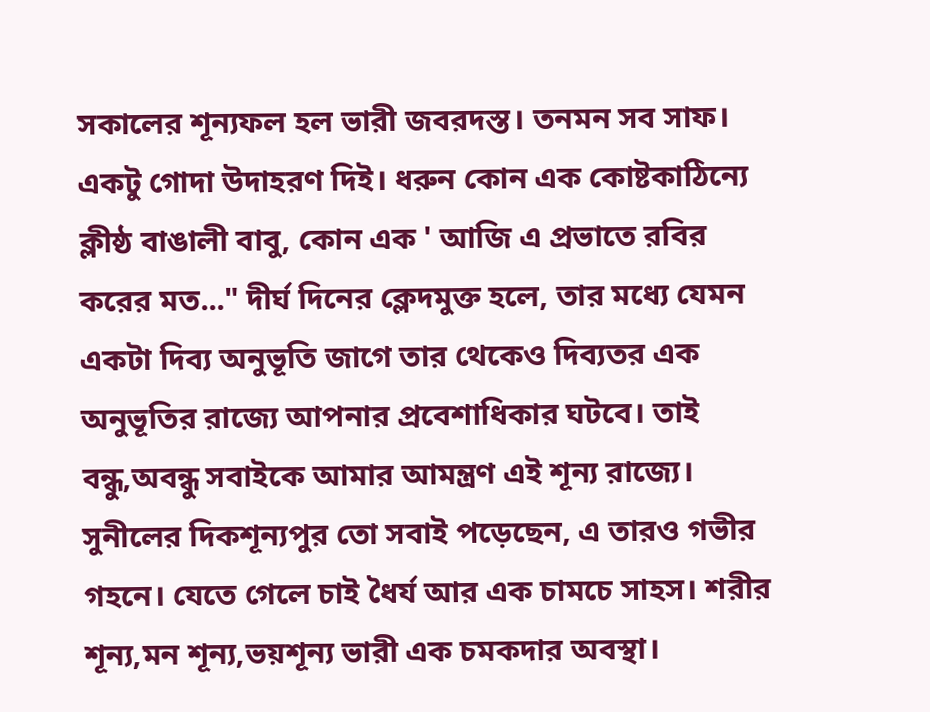সকালের শূন্যফল হল ভারী জবরদস্ত। তনমন সব সাফ। একটু গোদা উদাহরণ দিই। ধরুন কোন এক কোষ্টকাঠিন্যে ক্লীষ্ঠ বাঙালী বাবু, কোন এক ' আজি এ প্রভাতে রবির করের মত..." দীর্ঘ দিনের ক্লেদমুক্ত হলে, তার মধ্যে যেমন একটা দিব্য অনুভূতি জাগে তার থেকেও দিব্যতর এক অনুভূতির রাজ্যে আপনার প্রবেশাধিকার ঘটবে। তাই বন্ধু,অবন্ধু সবাইকে আমার আমন্ত্রণ এই শূন্য রাজ্যে। সুনীলের দিকশূন্যপুর তো সবাই পড়েছেন, এ তারও গভীর গহনে। যেতে গেলে চাই ধৈর্য আর এক চামচে সাহস। শরীর শূন্য,মন শূন্য,ভয়শূন্য ভারী এক চমকদার অবস্থা।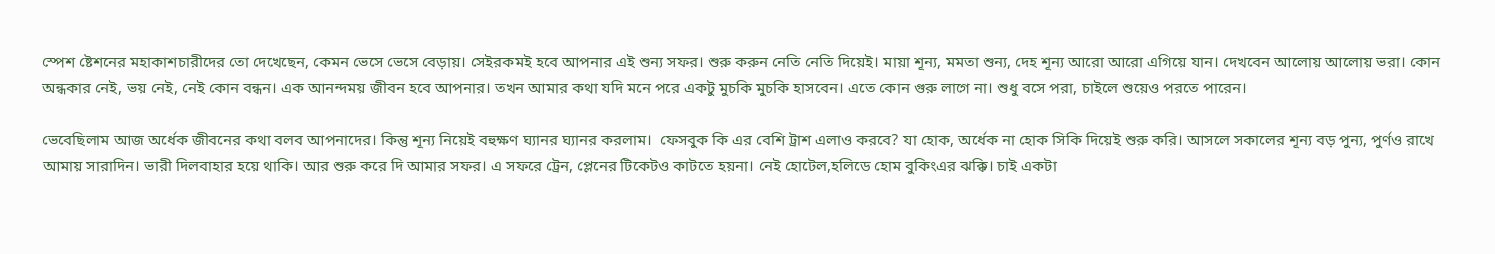স্পেশ ষ্টেশনের মহাকাশচারীদের তো দেখেছেন, কেমন ভেসে ভেসে বেড়ায়। সেইরকমই হবে আপনার এই শুন্য সফর। শুরু করুন নেতি নেতি দিয়েই। মায়া শূন্য, মমতা শুন্য, দেহ শূন্য আরো আরো এগিয়ে যান। দেখবেন আলোয় আলোয় ভরা। কোন অন্ধকার নেই, ভয় নেই, নেই কোন বন্ধন। এক আনন্দময় জীবন হবে আপনার। তখন আমার কথা যদি মনে পরে একটু মুচকি মুচকি হাসবেন। এতে কোন গুরু লাগে না। শুধু বসে পরা, চাইলে শুয়েও পরতে পারেন।

ভেবেছিলাম আজ অর্ধেক জীবনের কথা বলব আপনাদের। কিন্তু শূন্য নিয়েই বহুক্ষণ ঘ্যানর ঘ্যানর করলাম।  ফেসবুক কি এর বেশি ট্রাশ এলাও করবে? যা হোক, অর্ধেক না হোক সিকি দিয়েই শুরু করি। আসলে সকালের শূন্য বড় পুন্য, পুর্ণও রাখে আমায় সারাদিন। ভারী দিলবাহার হয়ে থাকি। আর শুরু করে দি আমার সফর। এ সফরে ট্রেন, প্লেনের টিকেটও কাটতে হয়না। নেই হোটেল,হলিডে হোম বুকিংএর ঝক্কি। চাই একটা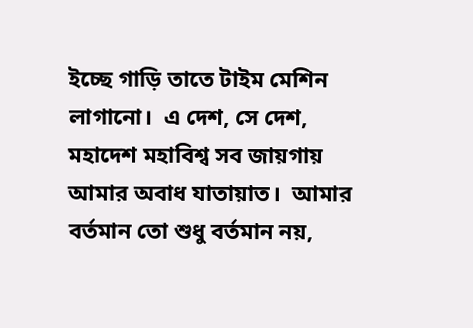ইচ্ছে গাড়ি তাতে টাইম মেশিন লাগানো।  এ দেশ, সে দেশ, মহাদেশ মহাবিশ্ব সব জায়গায় আমার অবাধ যাতায়াত।  আমার বর্তমান তো শুধু বর্তমান নয়,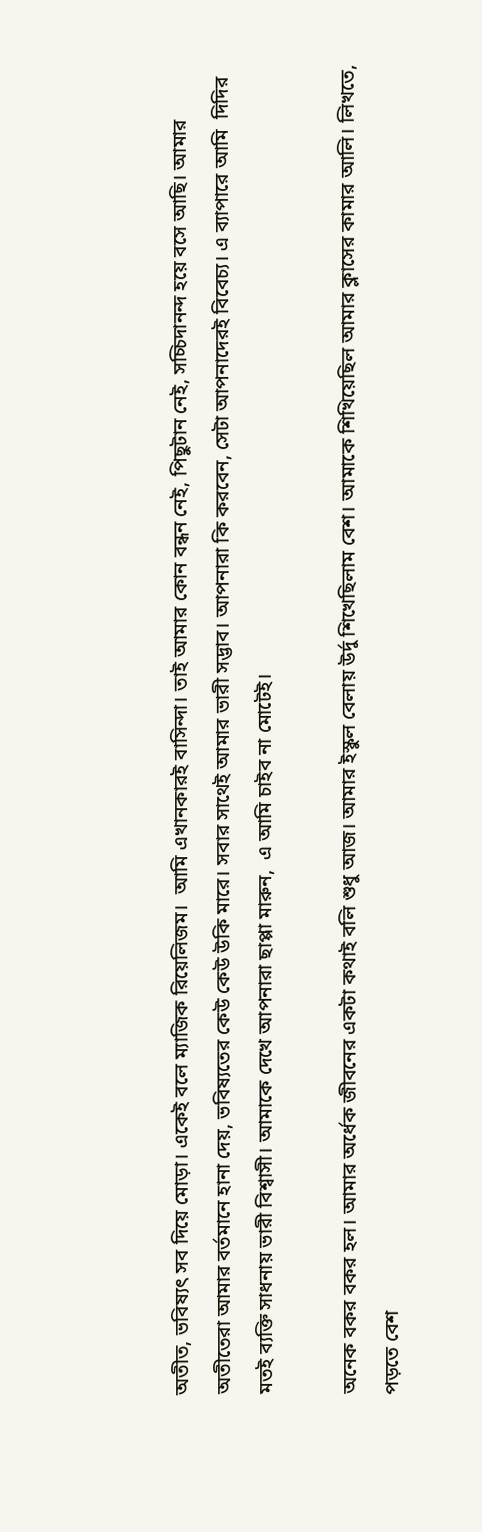অতীত, ভবিষ্যৎ সব দিয়ে মোড়া। একেই বলে ম্যাজিক রিয়েলিজম।  আমি এখানকারই বাসিন্দা। তাই আমার কোন বন্ধন নেই, পিছুটান নেই, সচ্চিদানন্দ হয়ে বসে আছি। আমার অতীতেরা আমার বর্তমানে হানা দেয়, ভবিষ্যতের কেউ কেউ উকি মারে। সবার সাথেই আমার ভারী সদ্ভাব। আপনারা কি করবেন, সেটা আপনাদেরই বিবেচ্য। এ ব্যাপারে আমি  দিদির মতই ব্যক্তি সাধনায় ভারী বিশ্বাসী। আমাকে দেখে আপনারা ছাপ্পা মারুন,  এ আমি চাইব না মোটেই।

অনেক বকর বকর হল। আমার অর্ধেক জীবনের একটা কথাই বলি শুধু আজ। আমার ইস্কুল বেলায় উর্দু শিখেছিলাম বেশ। আমাকে শিখিয়েছিল আমার ক্লাসের কামার আলি। লিখতে, পড়তে বেশ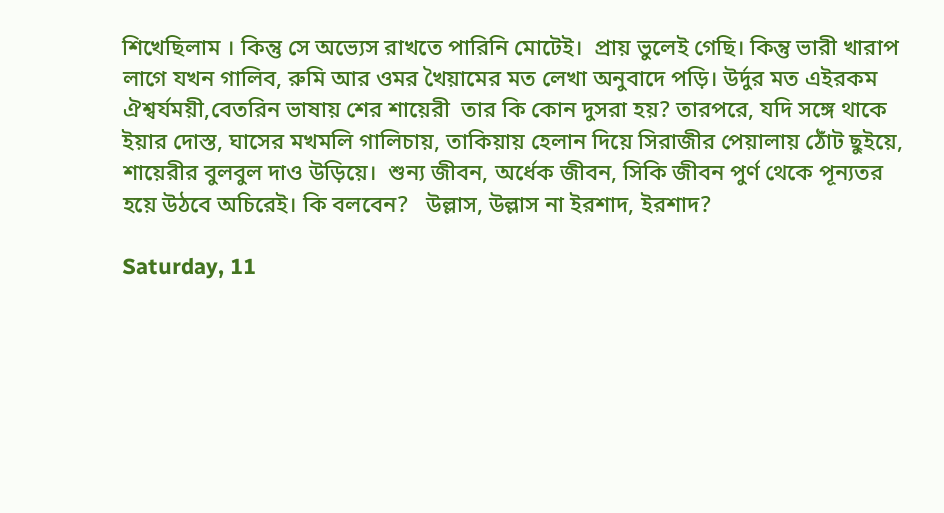শিখেছিলাম । কিন্তু সে অভ্যেস রাখতে পারিনি মোটেই।  প্রায় ভুলেই গেছি। কিন্তু ভারী খারাপ লাগে যখন গালিব, রুমি আর ওমর খৈয়ামের মত লেখা অনুবাদে পড়ি। উর্দুর মত এইরকম ঐশ্বর্যময়ী,বেতরিন ভাষায় শের শায়েরী  তার কি কোন দুসরা হয়? তারপরে, যদি সঙ্গে থাকে ইয়ার দোস্ত, ঘাসের মখমলি গালিচায়, তাকিয়ায় হেলান দিয়ে সিরাজীর পেয়ালায় ঠোঁট ছুইয়ে, শায়েরীর বুলবুল দাও উড়িয়ে।  শুন্য জীবন, অর্ধেক জীবন, সিকি জীবন পুর্ণ থেকে পূন্যতর হয়ে উঠবে অচিরেই। কি বলবেন?   উল্লাস, উল্লাস না ইরশাদ, ইরশাদ?

Saturday, 11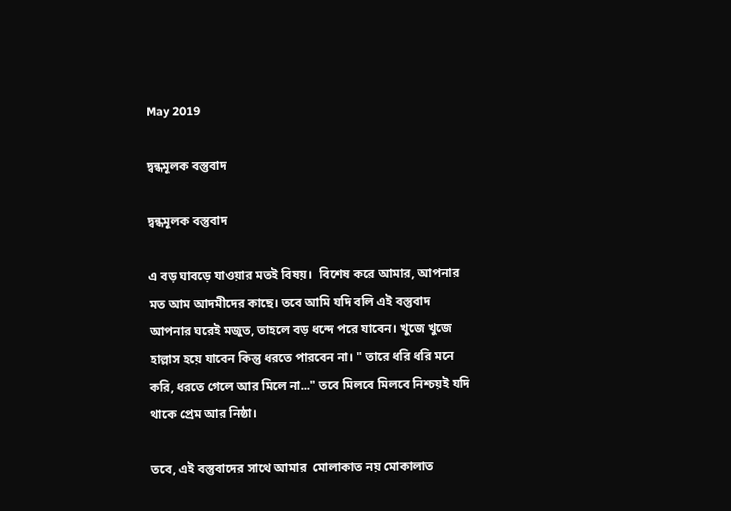May 2019

দ্বন্ধমূলক বস্তুবাদ

দ্বন্ধমূলক বস্তুবাদ

এ বড় ঘাবড়ে যাওয়ার মতই বিষয়।  বিশেষ করে আমার, আপনার মত আম আদমীদের কাছে। তবে আমি যদি বলি এই বস্তুবাদ আপনার ঘরেই মজুত, তাহলে বড় ধন্দে পরে যাবেন। খুজে খুজে হাল্লাস হয়ে যাবেন কিন্তু ধরতে পারবেন না। " তারে ধরি ধরি মনে করি, ধরতে গেলে আর মিলে না..." তবে মিলবে মিলবে নিশ্চয়ই যদি থাকে প্রেম আর নিষ্ঠা।

তবে, এই বস্তুবাদের সাথে আমার  মোলাকাত নয় মোকালাত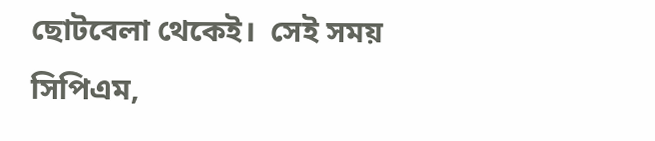ছোটবেলা থেকেই।  সেই সময় সিপিএম,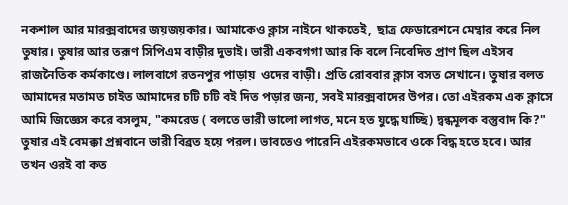নকশাল আর মারক্সবাদের জয়জয়কার। আমাকেও ক্লাস নাইনে থাকতেই,  ছাত্র ফেডারেশনে মেম্বার করে নিল তুষার। তুষার আর তরূণ সিপিএম বাড়ীর দুভাই। ভারী একবগগা আর কি বলে নিবেদিত প্রাণ ছিল এইসব রাজনৈতিক কর্মকাণ্ডে। লালবাগে রতনপুর পাড়ায়  ওদের বাড়ী। প্রতি রোববার ক্লাস বসত সেখানে। তুষার বলত আমাদের মতামত চাইত আমাদের চটি চটি বই দিত পড়ার জন্য, সবই মারক্সবাদের উপর। তো এইরকম এক ক্লাসে আমি জিজ্ঞেস করে বসলুম, "কমরেড ( বলতে ভারী ভালো লাগত, মনে হত যুদ্ধে যাচ্ছি) দ্বন্ধমূলক বস্তুবাদ কি?" তুষার এই বেমক্কা প্রশ্নবানে ভারী বিব্রত হয়ে পরল। ভাবতেও পারেনি এইরকমভাবে ওকে বিদ্ধ হতে হবে। আর তখন ওরই বা কত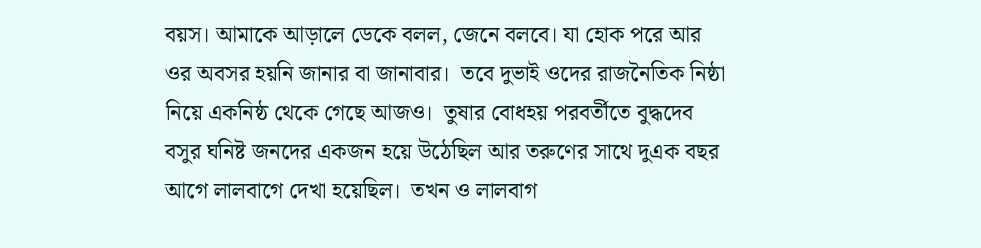বয়স। আমাকে আড়ালে ডেকে বলল, জেনে বলবে। যা হোক পরে আর ওর অবসর হয়নি জানার বা জানাবার।  তবে দুভাই ওদের রাজনৈতিক নিষ্ঠা নিয়ে একনিষ্ঠ থেকে গেছে আজও।  তুষার বোধহয় পরবর্তীতে বুদ্ধদেব বসুর ঘনিষ্ট জনদের একজন হয়ে উঠেছিল আর তরুণের সাথে দুএক বছর আগে লালবাগে দেখা হয়েছিল।  তখন ও লালবাগ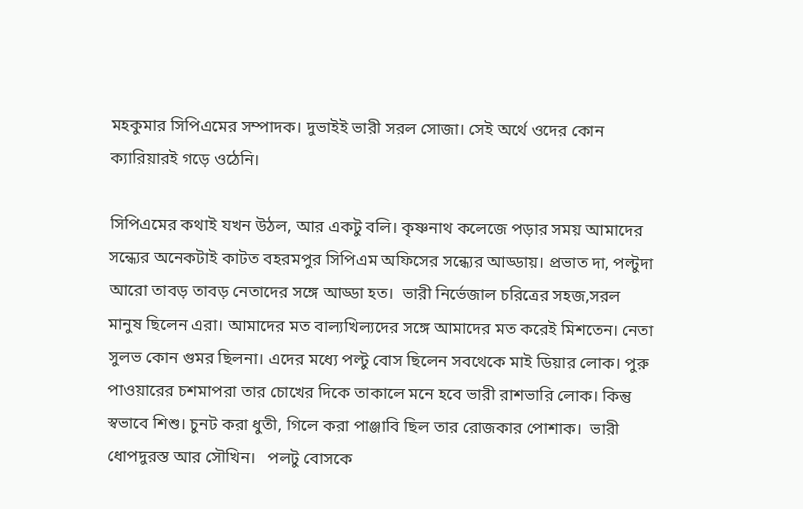মহকুমার সিপিএমের সম্পাদক। দুভাইই ভারী সরল সোজা। সেই অর্থে ওদের কোন ক্যারিয়ারই গড়ে ওঠেনি।

সিপিএমের কথাই যখন উঠল, আর একটু বলি। কৃষ্ণনাথ কলেজে পড়ার সময় আমাদের সন্ধ্যের অনেকটাই কাটত বহরমপুর সিপিএম অফিসের সন্ধ্যের আড্ডায়। প্রভাত দা, পল্টুদা আরো তাবড় তাবড় নেতাদের সঙ্গে আড্ডা হত।  ভারী নির্ভেজাল চরিত্রের সহজ,সরল মানুষ ছিলেন এরা। আমাদের মত বাল্যখিল্যদের সঙ্গে আমাদের মত করেই মিশতেন। নেতা সুলভ কোন গুমর ছিলনা। এদের মধ্যে পল্টু বোস ছিলেন সবথেকে মাই ডিয়ার লোক। পুরু পাওয়ারের চশমাপরা তার চোখের দিকে তাকালে মনে হবে ভারী রাশভারি লোক। কিন্তু স্বভাবে শিশু। চুনট করা ধুতী, গিলে করা পাঞ্জাবি ছিল তার রোজকার পোশাক।  ভারী ধোপদুরস্ত আর সৌখিন।   পলটু বোসকে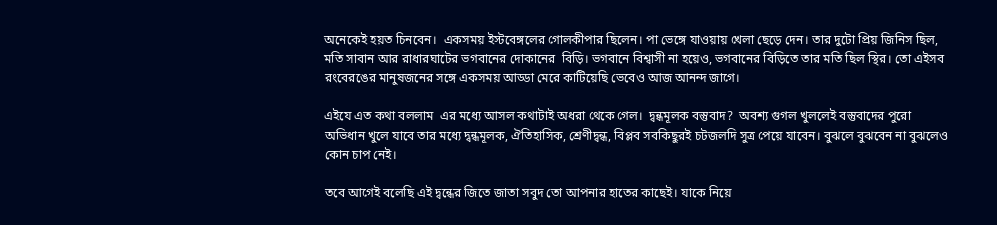অনেকেই হয়ত চিনবেন।  একসময় ইস্টবেঙ্গলের গোলকীপার ছিলেন। পা ভেঙ্গে যাওয়ায় খেলা ছেড়ে দেন। তার দুটো প্রিয় জিনিস ছিল, মতি সাবান আর রাধারঘাটের ভগবানের দোকানের  বিড়ি। ভগবানে বিশ্বাসী না হয়েও, ভগবানের বিড়িতে তার মতি ছিল স্থির। তো এইসব রংবেরঙের মানুষজনের সঙ্গে একসময় আড্ডা মেরে কাটিয়েছি ভেবেও আজ আনন্দ জাগে।

এইযে এত কথা বললাম  এর মধ্যে আসল কথাটাই অধরা থেকে গেল।  দ্বন্ধমূলক বস্তুবাদ?  অবশ্য গুগল খুললেই বস্তুবাদের পুরো অভিধান খুলে যাবে তার মধ্যে দ্বন্ধমূলক, ঐতিহাসিক, শ্রেণীদ্বন্ধ, বিপ্লব সবকিছুরই চটজলদি সুত্র পেয়ে যাবেন। বুঝলে বুঝবেন না বুঝলেও কোন চাপ নেই।

তবে আগেই বলেছি এই দ্বন্ধের জিতে জাতা সবুদ তো আপনার হাতের কাছেই। যাকে নিয়ে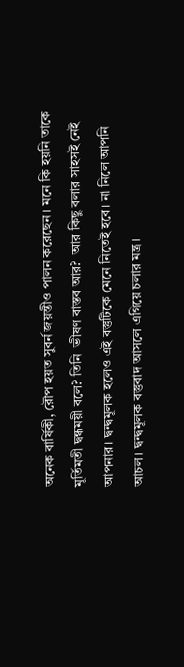অনেক বার্ষিকী, রৌপ হয়ত সুবর্ন জয়ন্তীও পালন করেছেন। মনে কি হয়নি তাকে মূর্তিমতী দ্বন্ধময়ী বলে? তিনি  ভীষণ বাস্তব আর?  আর কিছু বলার সাহসই নেই আপনার। দ্বন্দ্বমূলক হলেও এই বস্তুটিকে মেনে নিতেই হবে। না নিলে আপনি আচল। দ্বন্দ্বমূলক বস্তুবাদ আসলে এগিয়ে চলার মন্ত্র।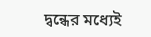দ্বন্ধের মধ্যেই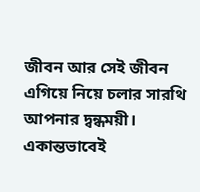জীবন আর সেই জীবন এগিয়ে নিয়ে চলার সারথি আপনার দ্বন্ধময়ী। একান্তভাবেই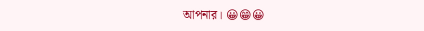আপনার। 😀😁😀